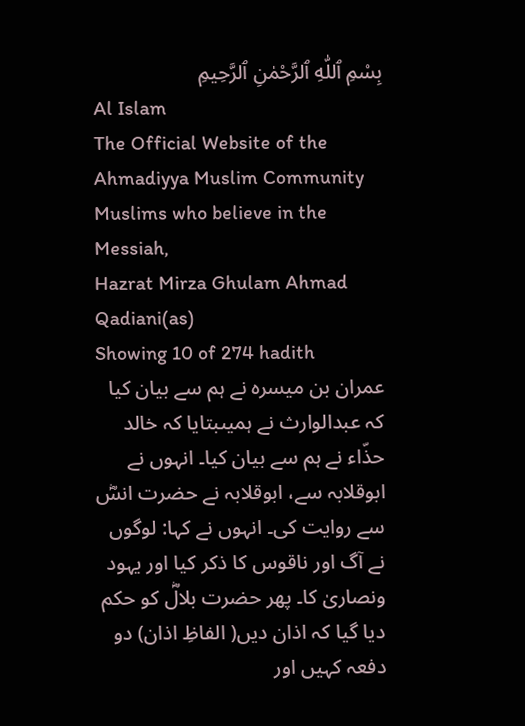بِسْمِ ٱللّٰهِ ٱلرَّحْمٰنِ ٱلرَّحِيمِ
Al Islam
The Official Website of the Ahmadiyya Muslim Community
Muslims who believe in the Messiah,
Hazrat Mirza Ghulam Ahmad Qadiani(as)
Showing 10 of 274 hadith
عمران بن میسرہ نے ہم سے بیان کیا کہ عبدالوارث نے ہمیںبتایا کہ خالد حذّاء نے ہم سے بیان کیا۔ انہوں نے ابوقلابہ سے، ابوقلابہ نے حضرت انسؓ سے روایت کی۔ انہوں نے کہا: لوگوں نے آگ اور ناقوس کا ذکر کیا اور یہود ونصاریٰ کا۔ پھر حضرت بلالؓ کو حکم دیا گیا کہ اذان دیں( الفاظِ اذان) دو دفعہ کہیں اور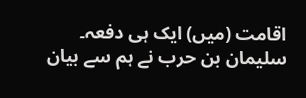اقامت (میں) ایک ہی دفعہ۔
سلیمان بن حرب نے ہم سے بیان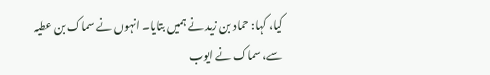کیا، کہا: حماد بن زید نے ہمیں بتایا۔ انہوں نے سماک بن عطیہ سے، سماک نے ایوب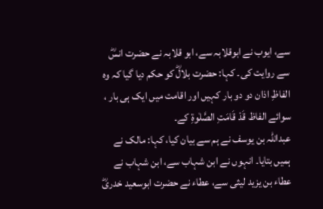سے، ایوب نے ابوقلابہ سے، ابو قلابہ نے حضرت انسؓ سے روایت کی۔ کہا: حضرت بلالؓ کو حکم دیا گیا کہ وہ الفاظِ اذان دو دو بار کہیں اور اقامت میں ایک ہی بار ، سوائے الفاظ قَدْ قَامَتِ الصَّلٰوۃِ کے۔
عبداللہ بن یوسف نے ہم سے بیان کیا، کہا: مالک نے ہمیں بتایا۔ انہوں نے ابن شہاب سے، ابن شہاب نے عطاء بن یزید لیثی سے، عطاء نے حضرت ابوسعید خدریؓ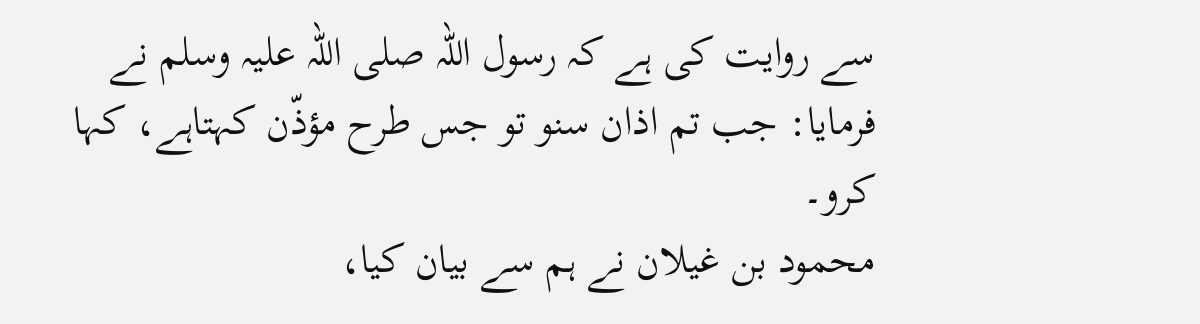سے روایت کی ہے کہ رسول اللہ صلی اللہ علیہ وسلم نے فرمایا: جب تم اذان سنو تو جس طرح مؤذّن کہتاہے، کہا کرو۔
محمود بن غیلان نے ہم سے بیان کیا،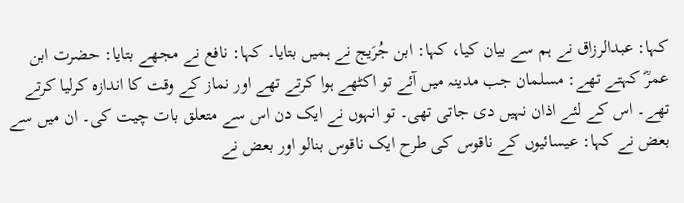کہا: عبدالرزاق نے ہم سے بیان کیا، کہا: ابن جُرَیج نے ہمیں بتایا۔ کہا: نافع نے مجھے بتایا: حضرت ابن عمرؓ کہتے تھے: مسلمان جب مدینہ میں آئے تو اکٹھے ہوا کرتے تھے اور نماز کے وقت کا اندازہ کرلیا کرتے تھے۔ اس کے لئے اذان نہیں دی جاتی تھی۔ تو انہوں نے ایک دن اس سے متعلق بات چیت کی۔ ان میں سے بعض نے کہا: عیسائیوں کے ناقوس کی طرح ایک ناقوس بنالو اور بعض نے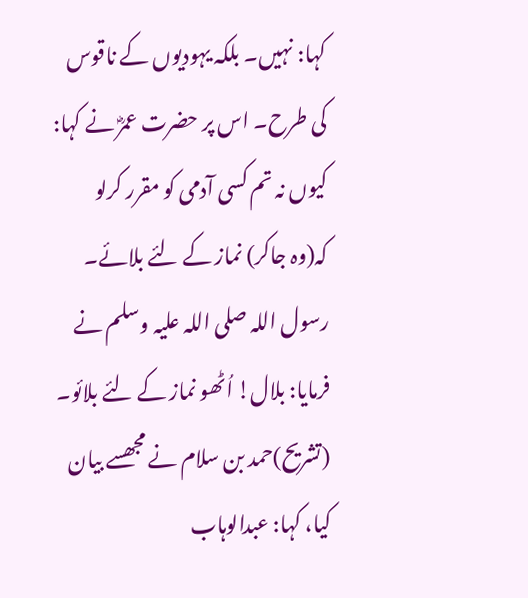کہا: نہیں۔ بلکہ یہودیوں کے ناقوس کی طرح۔ اس پر حضرت عمرؓ نے کہا: کیوں نہ تم کسی آدمی کو مقرر کرلو کہ(وہ جاکر) نماز کے لئے بلائے۔ رسول اللہ صلی اللہ علیہ وسلم نے فرمایا: بلال! اُٹھو نماز کے لئے بلائو۔
(تشریح)حمد بن سلام نے مجھسے بیان کیا، کہا: عبدالوہاب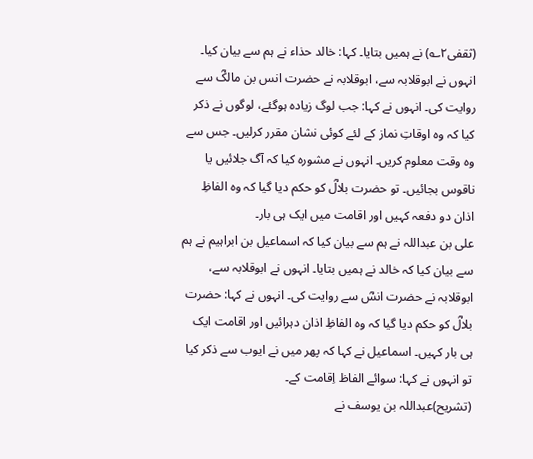(ثقفی۲؎) نے ہمیں بتایا۔ کہا: خالد حذاء نے ہم سے بیان کیا۔ انہوں نے ابوقلابہ سے، ابوقلابہ نے حضرت انس بن مالکؓ سے روایت کی۔ انہوں نے کہا: جب لوگ زیادہ ہوگئے، لوگوں نے ذکر کیا کہ وہ اوقاتِ نماز کے لئے کوئی نشان مقرر کرلیں۔ جس سے وہ وقت معلوم کریں۔ انہوں نے مشورہ کیا کہ آگ جلائیں یا ناقوس بجائیں۔ تو حضرت بلالؓ کو حکم دیا گیا کہ وہ الفاظِ اذان دو دفعہ کہیں اور اقامت میں ایک ہی بار۔
علی بن عبداللہ نے ہم سے بیان کیا کہ اسماعیل بن ابراہیم نے ہم سے بیان کیا کہ خالد نے ہمیں بتایا۔ انہوں نے ابوقلابہ سے، ابوقلابہ نے حضرت انسؓ سے روایت کی۔ انہوں نے کہا: حضرت بلالؓ کو حکم دیا گیا کہ وہ الفاظِ اذان دہرائیں اور اقامت ایک ہی بار کہیں۔ اسماعیل نے کہا کہ پھر میں نے ایوب سے ذکر کیا تو انہوں نے کہا: سوائے الفاظ اِقامت کے۔
(تشریح)عبداللہ بن یوسف نے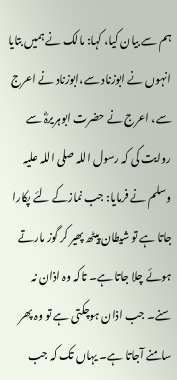ہم سے بیان کیا، کہا: مالک نے ہمیں بتایا انہوں نے ابوزناد سے،ابوزناد نے اعرج سے، اعرج نے حضرت ابوہریرہؓ سے روایت کی کہ رسول اللہ صلی اللہ علیہ وسلم نے فرمایا: جب نمازکے لئے پکارا جاتا ہے تو شیطان پیٹھ پھیر کر گوز مارتے ہوئے چلا جاتا ہے۔ تاکہ وہ اذان نہ سنے۔ جب اذان ہوچکتی ہے تو وہ پھر سامنے آجاتا ہے۔ یہاں تک کہ جب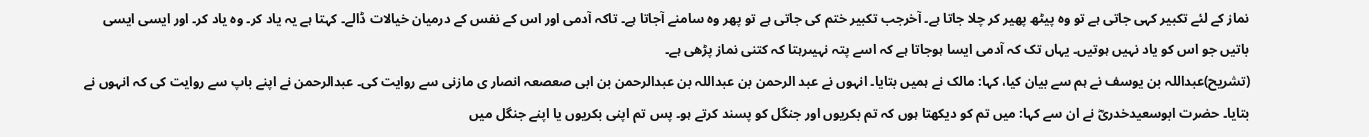نماز کے لئے تکبیر کہی جاتی ہے تو وہ پیٹھ پھیر کر چلا جاتا ہے۔ آخرجب تکبیر ختم کی جاتی ہے تو پھر وہ سامنے آجاتا ہے۔ تاکہ آدمی اور اس کے نفس کے درمیان خیالات ڈالے۔ کہتا ہے یہ یاد کر۔ وہ یاد کر۔ اور ایسی ایسی باتیں جو اس کو یاد نہیں ہوتیں۔ یہاں تک کہ آدمی ایسا ہوجاتا ہے کہ اسے پتہ نہیںرہتا کہ کتنی نماز پڑھی ہے۔
(تشریح)عبداللہ بن یوسف نے ہم سے بیان کیا، کہا: مالک نے ہمیں بتایا۔ انہوں نے عبد الرحمن بن عبداللہ بن عبدالرحمن بن ابی صعصعہ انصار ی مازنی سے روایت کی۔ عبدالرحمن نے اپنے باپ سے روایت کی کہ انہوں نے بتایا۔ حضرت ابوسعیدخدریؓ نے ان سے کہا: میں تم کو دیکھتا ہوں کہ تم بکریوں اور جنگل کو پسند کرتے ہو۔ پس تم اپنی بکریوں یا اپنے جنگل میں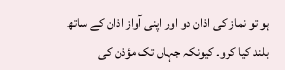ہو تو نماز کی اذان دو اور اپنی آواز اذان کے ساتھ بلند کیا کرو۔ کیونکہ جہاں تک مؤذن کی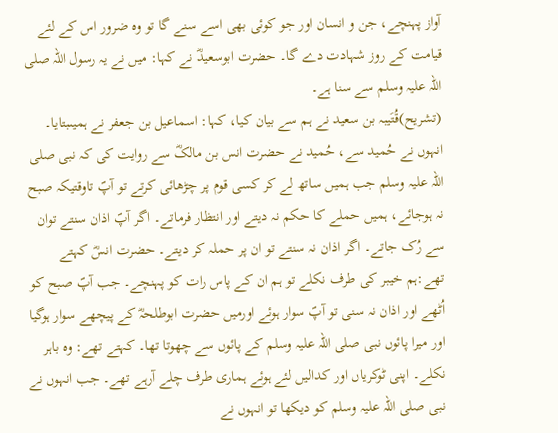آواز پہنچے، جن و انسان اور جو کوئی بھی اسے سنے گا تو وہ ضرور اس کے لئے قیامت کے روز شہادت دے گا۔ حضرت ابوسعیدؓ نے کہا: میں نے یہ رسول اللہ صلی اللہ علیہ وسلم سے سنا ہے۔
(تشریح)قُتَیبہ بن سعید نے ہم سے بیان کیا، کہا: اسماعیل بن جعفر نے ہمیںبتایا۔ انہوں نے حُمید سے، حُمید نے حضرت انس بن مالکؓ سے روایت کی کہ نبی صلی اللہ علیہ وسلم جب ہمیں ساتھ لے کر کسی قوم پر چڑھائی کرتے تو آپؐ تاوقتیکہ صبح نہ ہوجائے، ہمیں حملے کا حکم نہ دیتے اور انتظار فرماتے۔ اگر آپؐ اذان سنتے توان سے رُک جاتے۔ اگر اذان نہ سنتے تو ان پر حملہ کر دیتے۔ حضرت انسؓ کہتے تھے:ہم خیبر کی طرف نکلے تو ہم ان کے پاس رات کو پہنچے۔ جب آپؐ صبح کو اُٹھے اور اذان نہ سنی تو آپؐ سوار ہوئے اورمیں حضرت ابوطلحہؓ کے پیچھے سوار ہوگیا اور میرا پائوں نبی صلی اللہ علیہ وسلم کے پائوں سے چھوتا تھا۔ کہتے تھے: وہ باہر نکلے۔ اپنی ٹوکریاں اور کدالیں لئے ہوئے ہماری طرف چلے آرہے تھے۔ جب انہوں نے نبی صلی اللہ علیہ وسلم کو دیکھا تو انہوں نے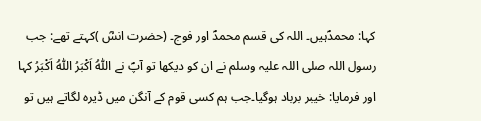کہا: محمدؐہیں۔ اللہ کی قسم محمدؐ اور فوج۔ (حضرت انسؓ )کہتے تھے: جب رسول اللہ صلی اللہ علیہ وسلم نے ان کو دیکھا تو آپؐ نے اَللّٰہُ اَکْبَرُ اَللّٰہُ اَکْبَرُ کہا اور فرمایا: خیبر برباد ہوگیا۔جب ہم کسی قوم کے آنگن میں ڈیرہ لگاتے ہیں تو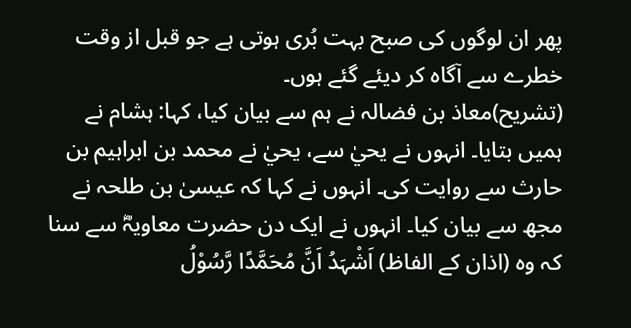پھر ان لوگوں کی صبح بہت بُری ہوتی ہے جو قبل از وقت خطرے سے آگاہ کر دیئے گئے ہوں۔
(تشریح)معاذ بن فضالہ نے ہم سے بیان کیا، کہا: ہشام نے ہمیں بتایا۔ انہوں نے یحيٰ سے، یحيٰ نے محمد بن ابراہیم بن حارث سے روایت کی۔ انہوں نے کہا کہ عیسیٰ بن طلحہ نے مجھ سے بیان کیا۔ انہوں نے ایک دن حضرت معاویہؓ سے سنا کہ وہ (اذان کے الفاظ) اَشْہَدُ اَنَّ مُحَمَّدًا رَّسُوْلُ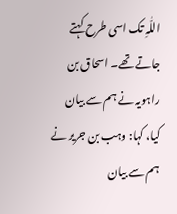اللّٰہِ تک اسی طرح کہتے جاتے تھے۔ اسحاق بن راہویہ نے ہم سے بیان کیا، کہا: وہب بن جریر نے ہم سے بیان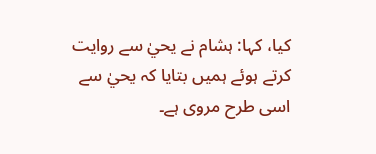کیا، کہا: ہشام نے یحيٰ سے روایت کرتے ہوئے ہمیں بتایا کہ یحيٰ سے اسی طرح مروی ہے۔